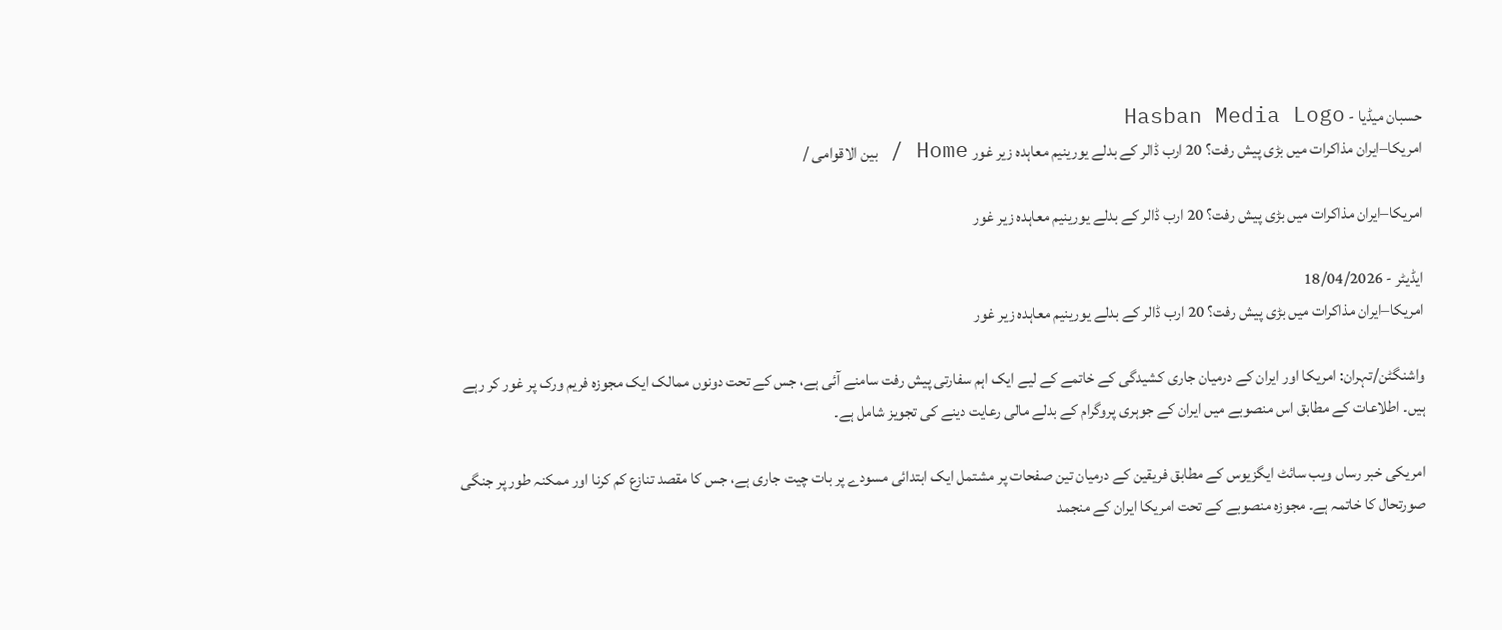حسبان میڈیا - Hasban Media Logo
امریکا–ایران مذاکرات میں بڑی پیش رفت؟ 20 ارب ڈالر کے بدلے یورینیم معاہدہ زیر غور Home / بین الاقوامی /

امریکا–ایران مذاکرات میں بڑی پیش رفت؟ 20 ارب ڈالر کے بدلے یورینیم معاہدہ زیر غور

ایڈیٹر - 18/04/2026
امریکا–ایران مذاکرات میں بڑی پیش رفت؟ 20 ارب ڈالر کے بدلے یورینیم معاہدہ زیر غور

واشنگٹن/تہران: امریکا اور ایران کے درمیان جاری کشیدگی کے خاتمے کے لیے ایک اہم سفارتی پیش رفت سامنے آئی ہے، جس کے تحت دونوں ممالک ایک مجوزہ فریم ورک پر غور کر رہے ہیں۔ اطلاعات کے مطابق اس منصوبے میں ایران کے جوہری پروگرام کے بدلے مالی رعایت دینے کی تجویز شامل ہے۔

امریکی خبر رساں ویب سائٹ ایگزیوس کے مطابق فریقین کے درمیان تین صفحات پر مشتمل ایک ابتدائی مسودے پر بات چیت جاری ہے، جس کا مقصد تنازع کم کرنا اور ممکنہ طور پر جنگی صورتحال کا خاتمہ ہے۔ مجوزہ منصوبے کے تحت امریکا ایران کے منجمد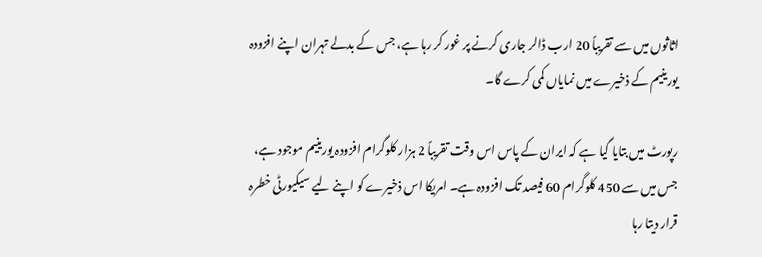اثاثوں میں سے تقریباً 20 ارب ڈالر جاری کرنے پر غور کر رہا ہے، جس کے بدلے تہران اپنے افزودہ یورینیم کے ذخیرے میں نمایاں کمی کرے گا۔

رپورٹ میں بتایا گیا ہے کہ ایران کے پاس اس وقت تقریباً 2 ہزار کلوگرام افزودہ یورینیم موجود ہے، جس میں سے 450 کلوگرام 60 فیصد تک افزودہ ہے۔ امریکا اس ذخیرے کو اپنے لیے سیکیورٹی خطرہ قرار دیتا رہا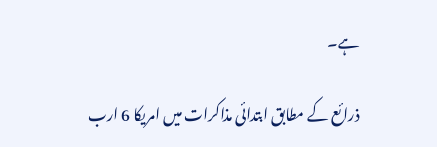ہے۔

ذرائع کے مطابق ابتدائی مذاکرات میں امریکا 6 ارب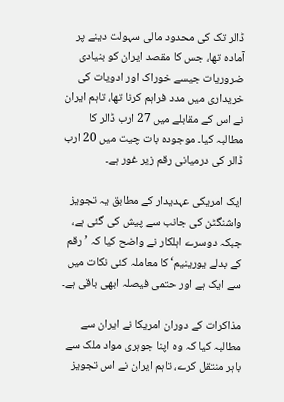ڈالر تک کی محدود مالی سہولت دینے پر آمادہ تھا، جس کا مقصد ایران کو بنیادی ضروریات جیسے خوراک اور ادویات کی خریداری میں مدد فراہم کرنا تھا، تاہم ایران نے اس کے مقابلے میں 27 ارب ڈالر کا مطالبہ کیا۔ موجودہ بات چیت میں 20 ارب ڈالر کی درمیانی رقم زیر غور ہے۔

ایک امریکی عہدیدار کے مطابق یہ تجویز واشنگٹن کی جانب سے پیش کی گئی ہے، جبکہ دوسرے اہلکار نے واضح کیا کہ ’رقم کے بدلے یورینیم‘ کا معاملہ کئی نکات میں سے ایک ہے اور حتمی فیصلہ ابھی باقی ہے۔

مذاکرات کے دوران امریکا نے ایران سے مطالبہ کیا کہ وہ اپنا جوہری مواد ملک سے باہر منتقل کرے، تاہم ایران نے اس تجویز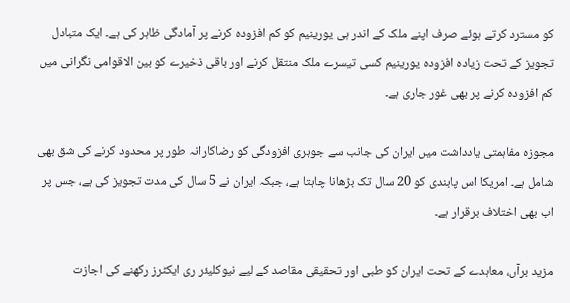کو مسترد کرتے ہوئے صرف اپنے ملک کے اندر ہی یورینیم کو کم افزودہ کرنے پر آمادگی ظاہر کی ہے۔ ایک متبادل تجویز کے تحت زیادہ افزودہ یورینیم کسی تیسرے ملک منتقل کرنے اور باقی ذخیرے کو بین الاقوامی نگرانی میں کم افزودہ کرنے پر بھی غور جاری ہے۔

مجوزہ مفاہمتی یادداشت میں ایران کی جانب سے جوہری افزودگی کو رضاکارانہ طور پر محدود کرنے کی شق بھی شامل ہے۔ امریکا اس پابندی کو 20 سال تک بڑھانا چاہتا ہے، جبکہ ایران نے 5 سال کی مدت تجویز کی ہے، جس پر اب بھی اختلاف برقرار ہے۔

مزید برآں، معاہدے کے تحت ایران کو طبی اور تحقیقی مقاصد کے لیے نیوکلیئر ری ایکٹرز رکھنے کی اجازت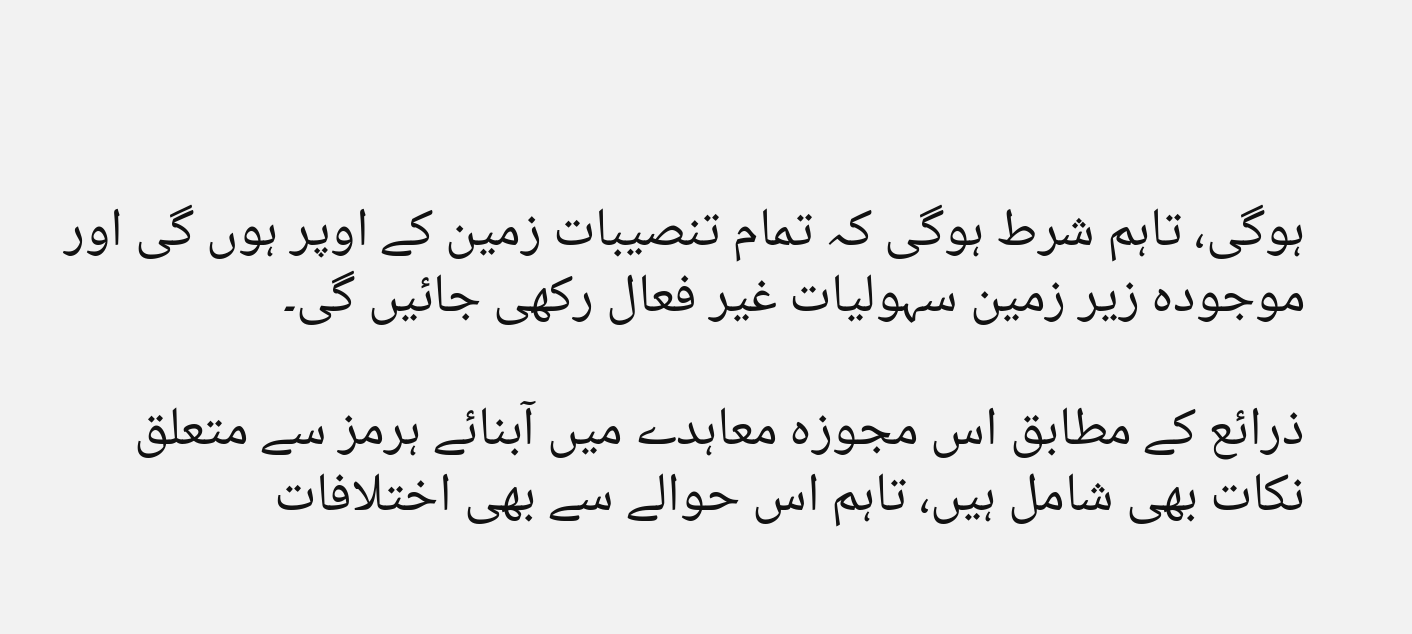ہوگی، تاہم شرط ہوگی کہ تمام تنصیبات زمین کے اوپر ہوں گی اور موجودہ زیر زمین سہولیات غیر فعال رکھی جائیں گی۔

ذرائع کے مطابق اس مجوزہ معاہدے میں آبنائے ہرمز سے متعلق نکات بھی شامل ہیں، تاہم اس حوالے سے بھی اختلافات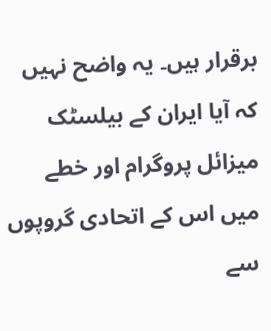برقرار ہیں۔ یہ واضح نہیں کہ آیا ایران کے بیلسٹک میزائل پروگرام اور خطے میں اس کے اتحادی گروپوں سے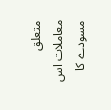متعلق معاملات اس مسودے کا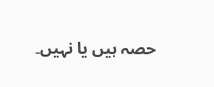حصہ ہیں یا نہیں۔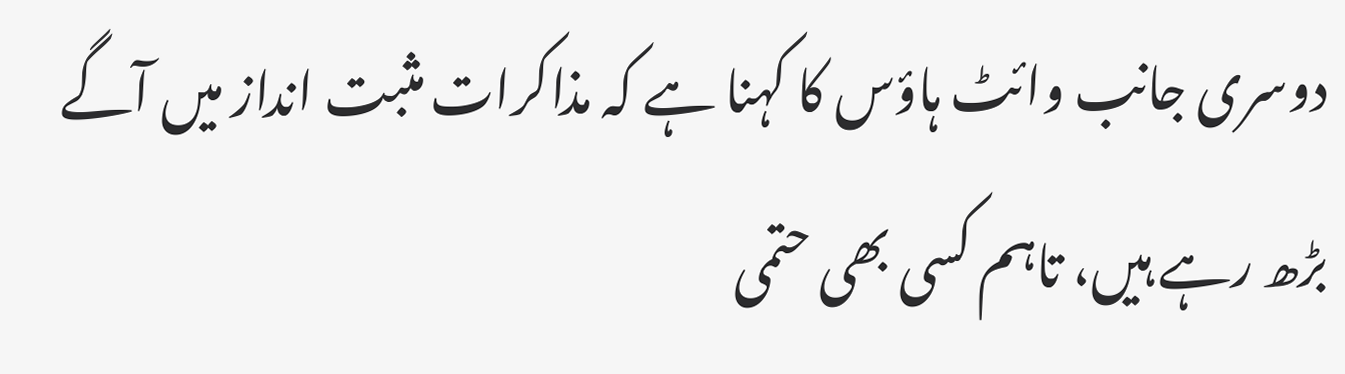دوسری جانب وائٹ ہاؤس کا کہنا ہے کہ مذاکرات مثبت انداز میں آگے بڑھ رہے ہیں، تاہم کسی بھی حتمی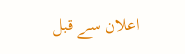اعلان سے قبل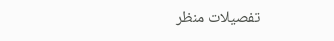تفصیلات منظر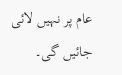عام پر نہیں لائی جائیں گی۔